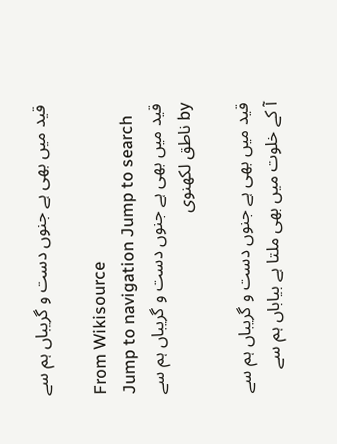قید میں بھی ہے جنوں دست و گریباں ہم سے

From Wikisource
Jump to navigation Jump to search
قید میں بھی ہے جنوں دست و گریباں ہم سے
by ناطق لکھنوی

قید میں بھی ہے جنوں دست و گریباں ہم سے
آ کے خلوت میں بھی ملتا ہے بیاباں ہم سے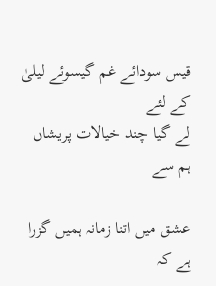قیس سودائے غم گیسوئے لیلیٰ کے لئے
لے گیا چند خیالات پریشاں ہم سے

عشق میں اتنا زمانہ ہمیں گزرا ہے کہ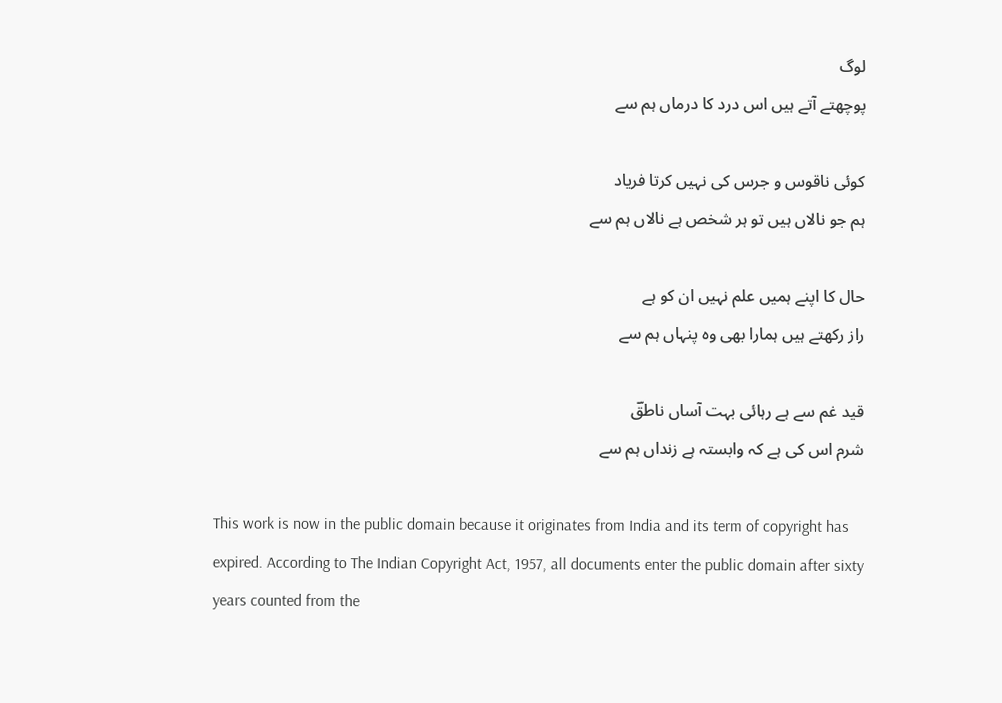لوگ
پوچھتے آتے ہیں اس درد کا درماں ہم سے

کوئی ناقوس و جرس کی نہیں کرتا فریاد
ہم جو نالاں ہیں تو ہر شخص ہے نالاں ہم سے

حال کا اپنے ہمیں علم نہیں ان کو ہے
راز رکھتے ہیں ہمارا بھی وہ پنہاں ہم سے

قید غم سے ہے رہائی بہت آساں ناطقؔ
شرم اس کی ہے کہ وابستہ ہے زنداں ہم سے

This work is now in the public domain because it originates from India and its term of copyright has expired. According to The Indian Copyright Act, 1957, all documents enter the public domain after sixty years counted from the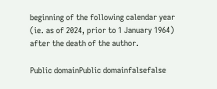beginning of the following calendar year (ie. as of 2024, prior to 1 January 1964) after the death of the author.

Public domainPublic domainfalsefalse